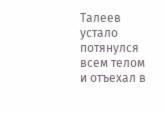Талеев устало потянулся всем телом и отъехал в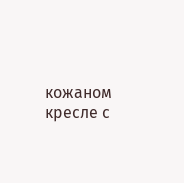кожаном кресле с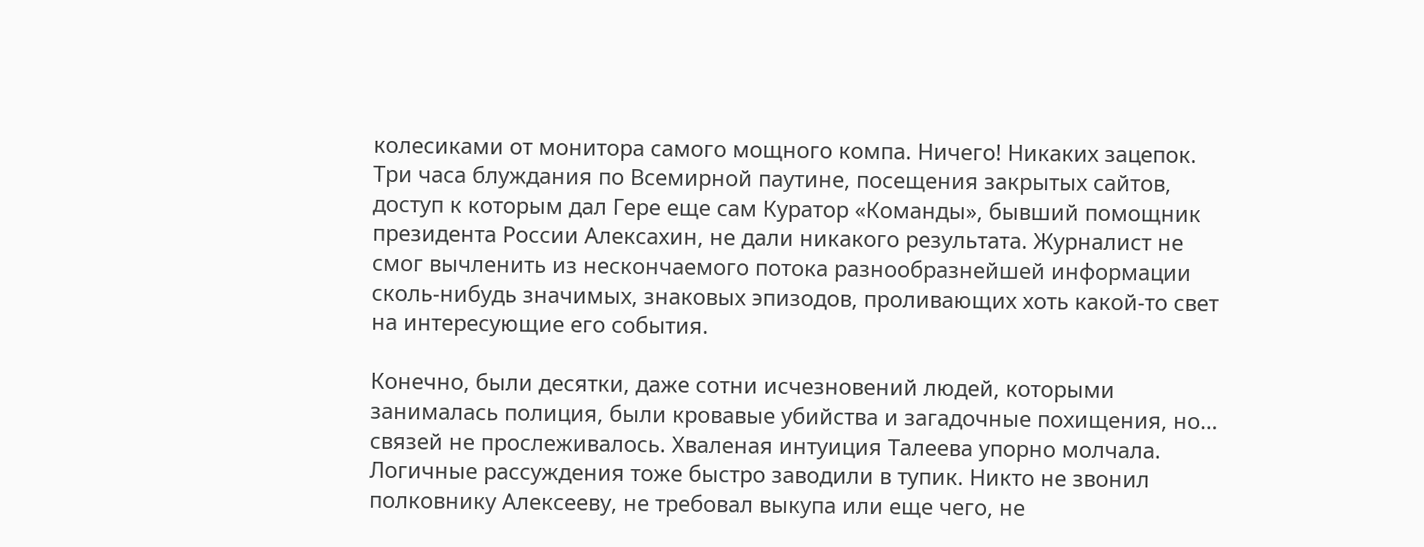колесиками от монитора самого мощного компа. Ничего! Никаких зацепок. Три часа блуждания по Всемирной паутине, посещения закрытых сайтов, доступ к которым дал Гере еще сам Куратор «Команды», бывший помощник президента России Алексахин, не дали никакого результата. Журналист не смог вычленить из нескончаемого потока разнообразнейшей информации сколь-нибудь значимых, знаковых эпизодов, проливающих хоть какой-то свет на интересующие его события.

Конечно, были десятки, даже сотни исчезновений людей, которыми занималась полиция, были кровавые убийства и загадочные похищения, но… связей не прослеживалось. Хваленая интуиция Талеева упорно молчала. Логичные рассуждения тоже быстро заводили в тупик. Никто не звонил полковнику Алексееву, не требовал выкупа или еще чего, не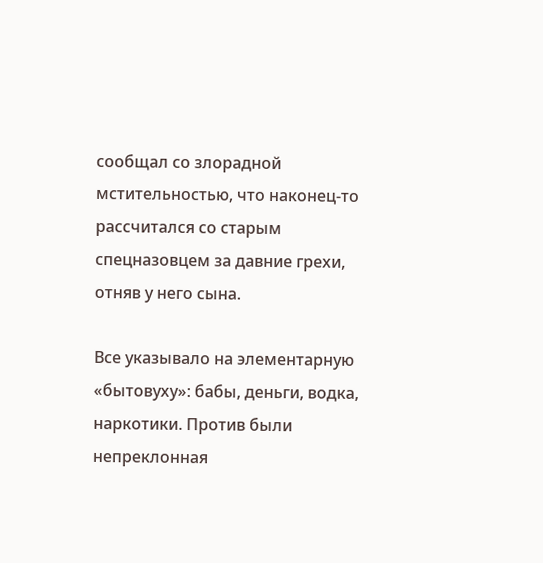сообщал со злорадной мстительностью, что наконец-то рассчитался со старым спецназовцем за давние грехи, отняв у него сына.

Все указывало на элементарную «бытовуху»: бабы, деньги, водка, наркотики. Против были непреклонная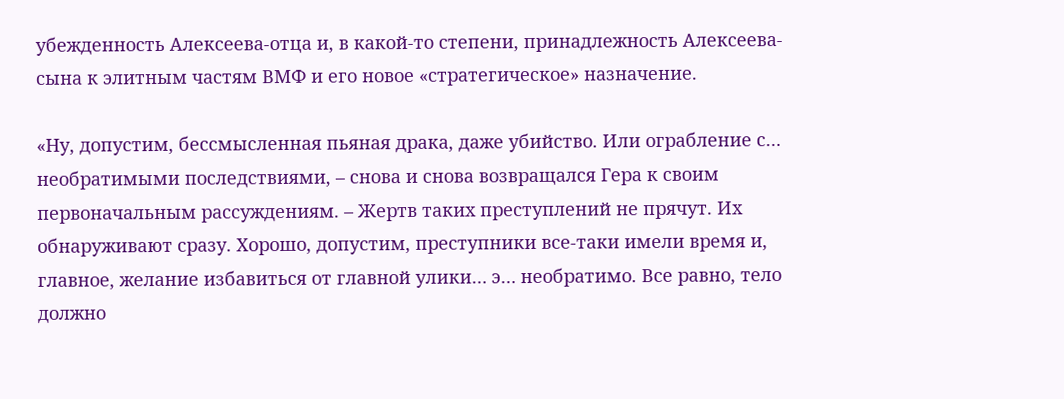убежденность Алексеева-отца и, в какой-то степени, принадлежность Алексеева-сына к элитным частям ВМФ и его новое «стратегическое» назначение.

«Ну, допустим, бессмысленная пьяная драка, даже убийство. Или ограбление с… необратимыми последствиями, – снова и снова возвращался Гера к своим первоначальным рассуждениям. – Жертв таких преступлений не прячут. Их обнаруживают сразу. Хорошо, допустим, преступники все-таки имели время и, главное, желание избавиться от главной улики… э… необратимо. Все равно, тело должно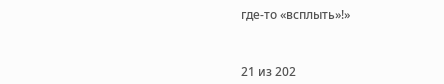где-то «всплыть»!»



21 из 202